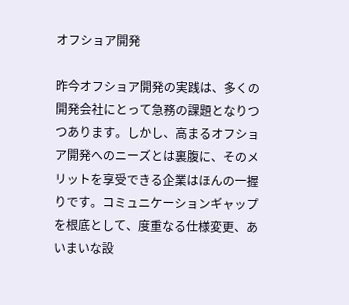オフショア開発

昨今オフショア開発の実践は、多くの開発会社にとって急務の課題となりつつあります。しかし、高まるオフショア開発へのニーズとは裏腹に、そのメリットを享受できる企業はほんの一握りです。コミュニケーションギャップを根底として、度重なる仕様変更、あいまいな設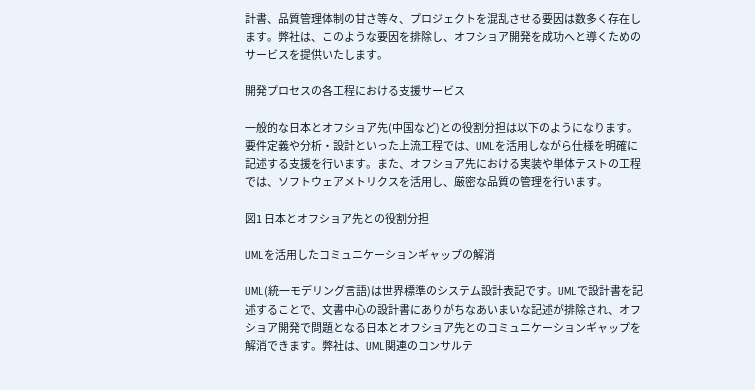計書、品質管理体制の甘さ等々、プロジェクトを混乱させる要因は数多く存在します。弊社は、このような要因を排除し、オフショア開発を成功へと導くためのサービスを提供いたします。

開発プロセスの各工程における支援サービス

一般的な日本とオフショア先(中国など)との役割分担は以下のようになります。要件定義や分析・設計といった上流工程では、UMLを活用しながら仕様を明確に記述する支援を行います。また、オフショア先における実装や単体テストの工程では、ソフトウェアメトリクスを活用し、厳密な品質の管理を行います。

図1 日本とオフショア先との役割分担

UMLを活用したコミュニケーションギャップの解消

UML(統一モデリング言語)は世界標準のシステム設計表記です。UMLで設計書を記述することで、文書中心の設計書にありがちなあいまいな記述が排除され、オフショア開発で問題となる日本とオフショア先とのコミュニケーションギャップを解消できます。弊社は、UML関連のコンサルテ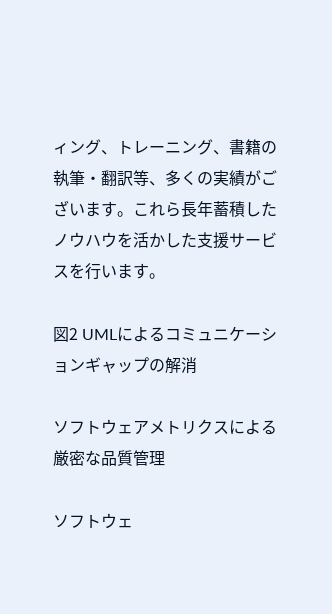ィング、トレーニング、書籍の執筆・翻訳等、多くの実績がございます。これら長年蓄積したノウハウを活かした支援サービスを行います。

図2 UMLによるコミュニケーションギャップの解消

ソフトウェアメトリクスによる厳密な品質管理

ソフトウェ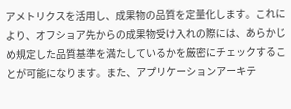アメトリクスを活用し、成果物の品質を定量化します。これにより、オフショア先からの成果物受け入れの際には、あらかじめ規定した品質基準を満たしているかを厳密にチェックすることが可能になります。また、アプリケーションアーキテ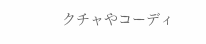クチャやコーディ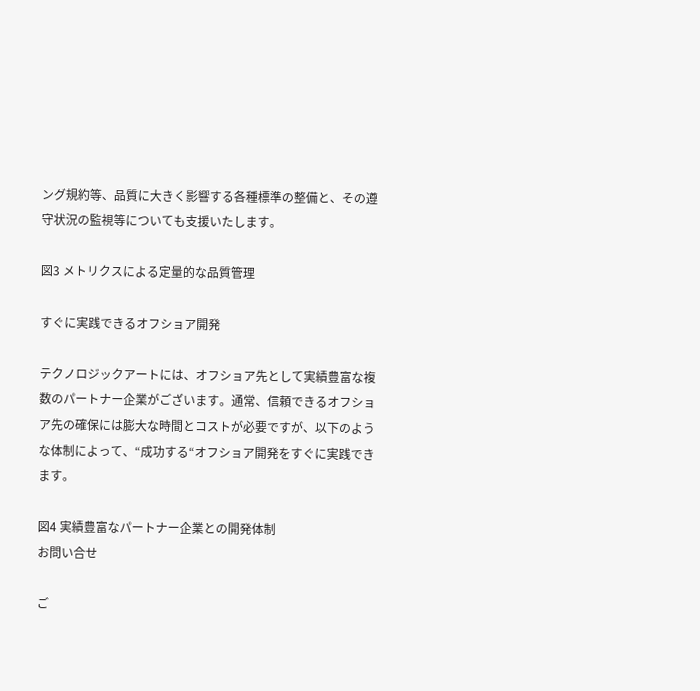ング規約等、品質に大きく影響する各種標準の整備と、その遵守状況の監視等についても支援いたします。

図3 メトリクスによる定量的な品質管理

すぐに実践できるオフショア開発

テクノロジックアートには、オフショア先として実績豊富な複数のパートナー企業がございます。通常、信頼できるオフショア先の確保には膨大な時間とコストが必要ですが、以下のような体制によって、“成功する“オフショア開発をすぐに実践できます。

図4 実績豊富なパートナー企業との開発体制
お問い合せ

ご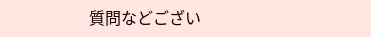質問などござい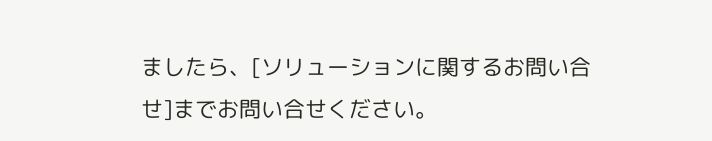ましたら、[ソリューションに関するお問い合せ]までお問い合せください。